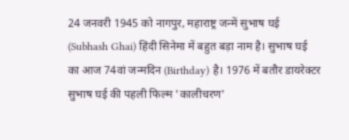24 जनवरी 1945 को नागपुर, महाराष्ट्र जन्में सुभाष घई (Subhash Ghai) हिंदी सिनेमा में बहुत बड़ा नाम है। सुभाष घई का आज 74वां जन्मदिन (Birthday) है। 1976 में बतौर डायरेक्टर सुभाष घई की पहली फिल्म 'कालीचरण'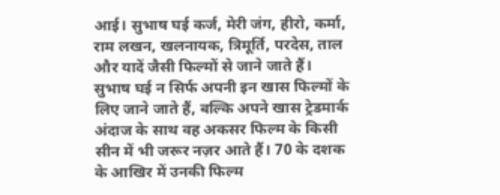आई। सुभाष घई कर्ज, मेरी जंग, हीरो, कर्मा, राम लखन, खलनायक, त्रिमूर्ति, परदेस, ताल और यादें जैसी फिल्मों से जाने जाते हैं।
सुभाष घई न सिर्फ अपनी इन खास फिल्मों के लिए जाने जाते हैं, बल्कि अपने खास ट्रेडमार्क अंदाज के साथ वह अकसर फिल्म के किसी सीन में भी जरूर नज़र आते हैं। 70 के दशक के आखिर में उनकी फिल्म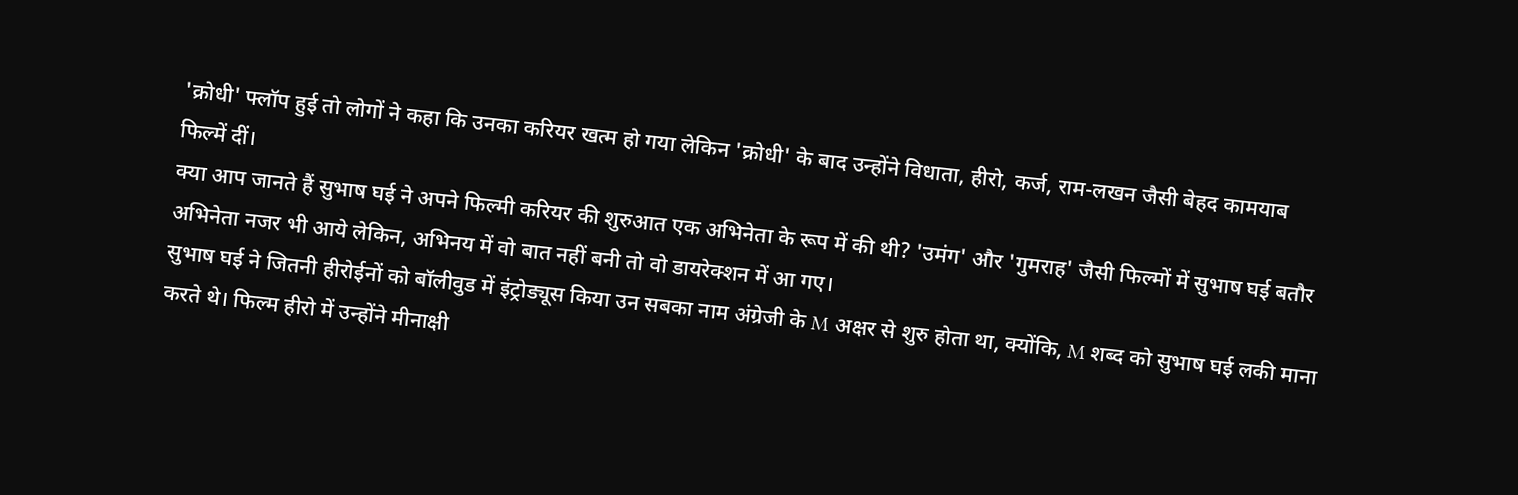'क्रोधी' फ्लॉप हुई तो लोगों ने कहा कि उनका करियर खत्म हो गया लेकिन 'क्रोधी' के बाद उन्होंने विधाता, हीरो, कर्ज, राम-लखन जैसी बेहद कामयाब फिल्में दीं।
क्या आप जानते हैं सुभाष घई ने अपने फिल्मी करियर की शुरुआत एक अभिनेता के रूप में की थी? 'उमंग' और 'गुमराह' जैसी फिल्मों में सुभाष घई बतौर अभिनेता नजर भी आये लेकिन, अभिनय में वो बात नहीं बनी तो वो डायरेक्शन में आ गए।
सुभाष घई ने जितनी हीरोईनों को बॉलीवुड में इंट्रोड्यूस किया उन सबका नाम अंग्रेजी के M अक्षर से शुरु होता था, क्योंकि, M शब्द को सुभाष घई लकी माना करते थे। फिल्म हीरो में उन्होंने मीनाक्षी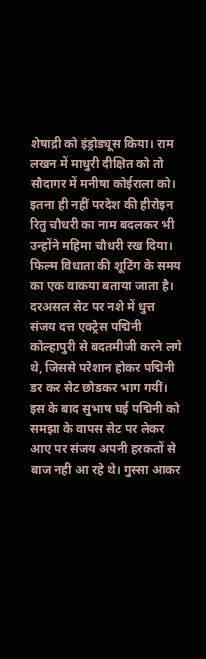शेषाद्री को इंड्रोड्यूस किया। राम लखन में माधुरी दीक्षित को तो सौदागर में मनीषा कोईराला को। इतना ही नहीं परदेश की हीरोइन रितु चौधरी का नाम बदलकर भी उन्होंने महिमा चौधरी रख दिया।
फिल्म विधाता की शूटिंग के समय का एक वाकया बताया जाता है। दरअसल सेट पर नशे में धुत्त संजय दत्त एक्ट्रेस पद्मिनी कोल्हापुरी से बदतमीजी करने लगे थे, जिससे परेशान होकर पद्मिनी डर कर सेट छोडकर भाग गयीं। इस के बाद सुभाष घई पद्मिनी को समझा के वापस सेट पर लेकर आए पर संजय अपनी हरकतों से बाज नही आ रहे थे। गुस्सा आकर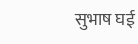सुभाष घई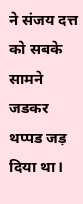ने संजय दत्त को सबके सामने जडकर थप्पड जड़ दिया था।